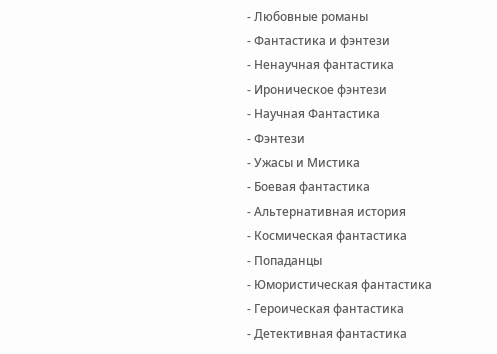- Любовные романы
- Фантастика и фэнтези
- Ненаучная фантастика
- Ироническое фэнтези
- Научная Фантастика
- Фэнтези
- Ужасы и Мистика
- Боевая фантастика
- Альтернативная история
- Космическая фантастика
- Попаданцы
- Юмористическая фантастика
- Героическая фантастика
- Детективная фантастика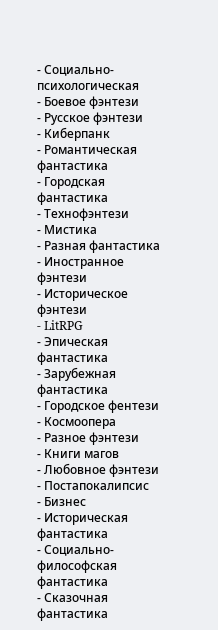- Социально-психологическая
- Боевое фэнтези
- Русское фэнтези
- Киберпанк
- Романтическая фантастика
- Городская фантастика
- Технофэнтези
- Мистика
- Разная фантастика
- Иностранное фэнтези
- Историческое фэнтези
- LitRPG
- Эпическая фантастика
- Зарубежная фантастика
- Городское фентези
- Космоопера
- Разное фэнтези
- Книги магов
- Любовное фэнтези
- Постапокалипсис
- Бизнес
- Историческая фантастика
- Социально-философская фантастика
- Сказочная фантастика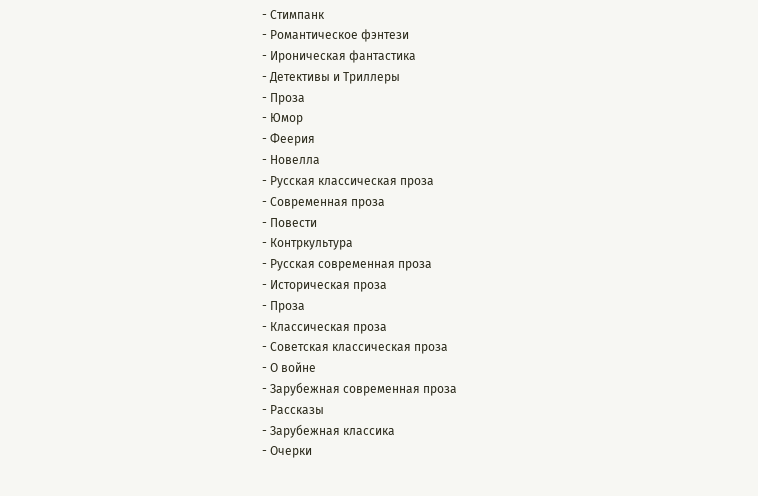- Стимпанк
- Романтическое фэнтези
- Ироническая фантастика
- Детективы и Триллеры
- Проза
- Юмор
- Феерия
- Новелла
- Русская классическая проза
- Современная проза
- Повести
- Контркультура
- Русская современная проза
- Историческая проза
- Проза
- Классическая проза
- Советская классическая проза
- О войне
- Зарубежная современная проза
- Рассказы
- Зарубежная классика
- Очерки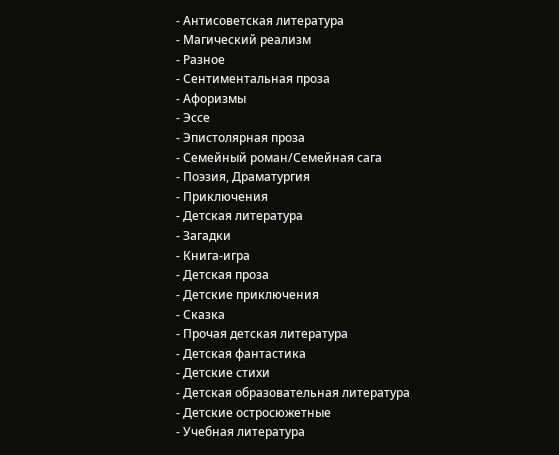- Антисоветская литература
- Магический реализм
- Разное
- Сентиментальная проза
- Афоризмы
- Эссе
- Эпистолярная проза
- Семейный роман/Семейная сага
- Поэзия, Драматургия
- Приключения
- Детская литература
- Загадки
- Книга-игра
- Детская проза
- Детские приключения
- Сказка
- Прочая детская литература
- Детская фантастика
- Детские стихи
- Детская образовательная литература
- Детские остросюжетные
- Учебная литература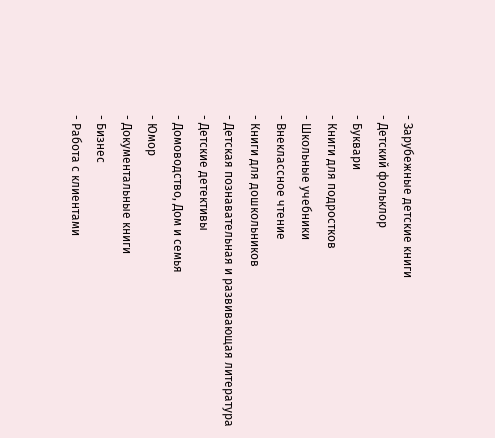- Зарубежные детские книги
- Детский фольклор
- Буквари
- Книги для подростков
- Школьные учебники
- Внеклассное чтение
- Книги для дошкольников
- Детская познавательная и развивающая литература
- Детские детективы
- Домоводство, Дом и семья
- Юмор
- Документальные книги
- Бизнес
- Работа с клиентами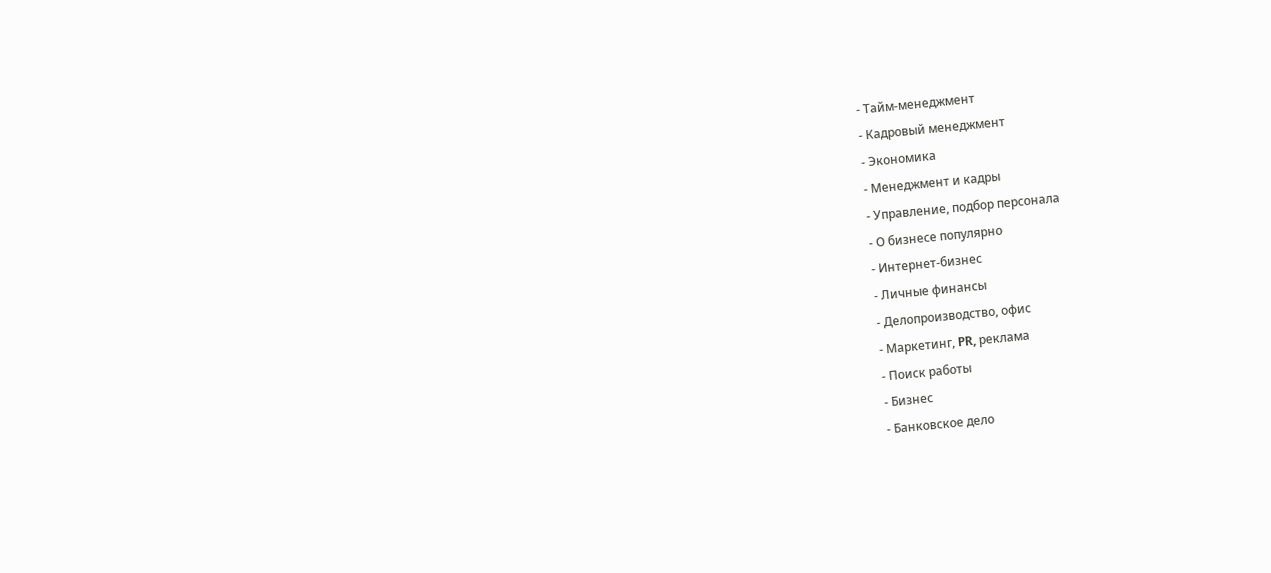- Тайм-менеджмент
- Кадровый менеджмент
- Экономика
- Менеджмент и кадры
- Управление, подбор персонала
- О бизнесе популярно
- Интернет-бизнес
- Личные финансы
- Делопроизводство, офис
- Маркетинг, PR, реклама
- Поиск работы
- Бизнес
- Банковское дело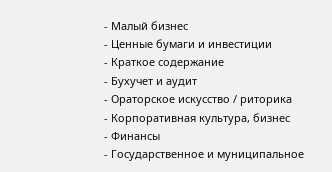- Малый бизнес
- Ценные бумаги и инвестиции
- Краткое содержание
- Бухучет и аудит
- Ораторское искусство / риторика
- Корпоративная культура, бизнес
- Финансы
- Государственное и муниципальное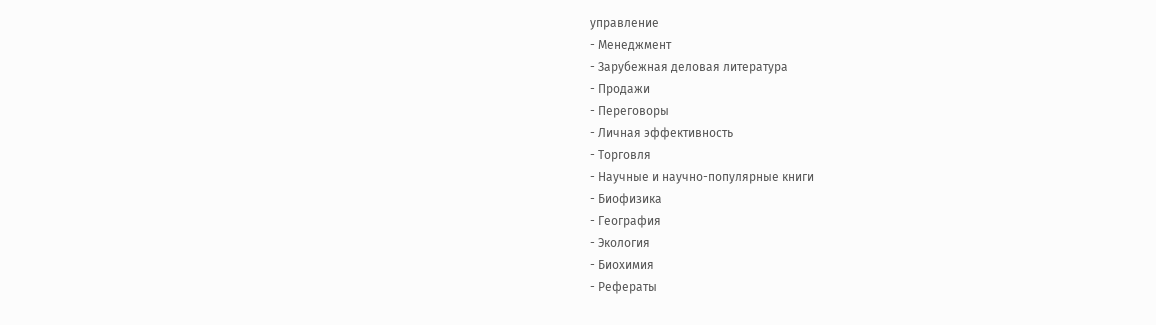управление
- Менеджмент
- Зарубежная деловая литература
- Продажи
- Переговоры
- Личная эффективность
- Торговля
- Научные и научно-популярные книги
- Биофизика
- География
- Экология
- Биохимия
- Рефераты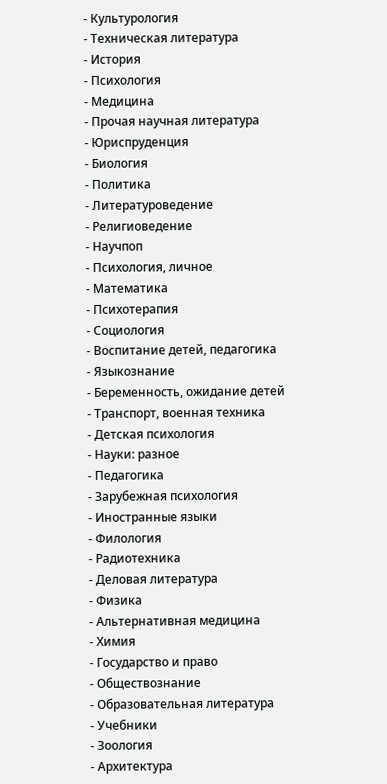- Культурология
- Техническая литература
- История
- Психология
- Медицина
- Прочая научная литература
- Юриспруденция
- Биология
- Политика
- Литературоведение
- Религиоведение
- Научпоп
- Психология, личное
- Математика
- Психотерапия
- Социология
- Воспитание детей, педагогика
- Языкознание
- Беременность, ожидание детей
- Транспорт, военная техника
- Детская психология
- Науки: разное
- Педагогика
- Зарубежная психология
- Иностранные языки
- Филология
- Радиотехника
- Деловая литература
- Физика
- Альтернативная медицина
- Химия
- Государство и право
- Обществознание
- Образовательная литература
- Учебники
- Зоология
- Архитектура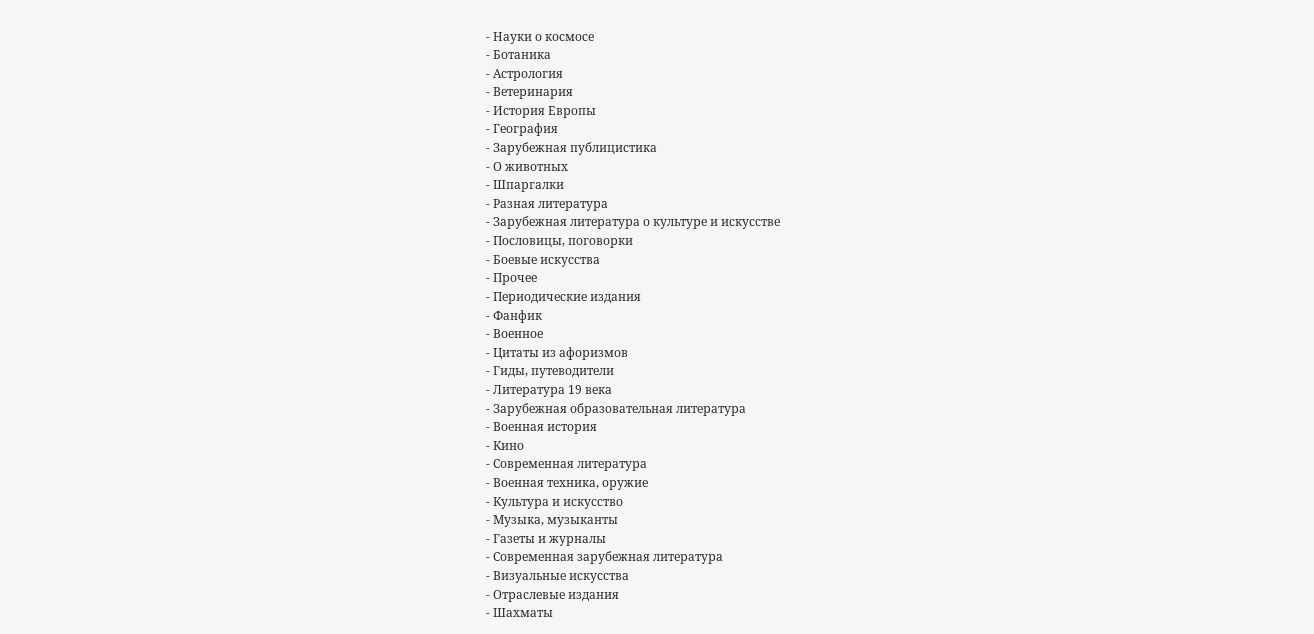- Науки о космосе
- Ботаника
- Астрология
- Ветеринария
- История Европы
- География
- Зарубежная публицистика
- О животных
- Шпаргалки
- Разная литература
- Зарубежная литература о культуре и искусстве
- Пословицы, поговорки
- Боевые искусства
- Прочее
- Периодические издания
- Фанфик
- Военное
- Цитаты из афоризмов
- Гиды, путеводители
- Литература 19 века
- Зарубежная образовательная литература
- Военная история
- Кино
- Современная литература
- Военная техника, оружие
- Культура и искусство
- Музыка, музыканты
- Газеты и журналы
- Современная зарубежная литература
- Визуальные искусства
- Отраслевые издания
- Шахматы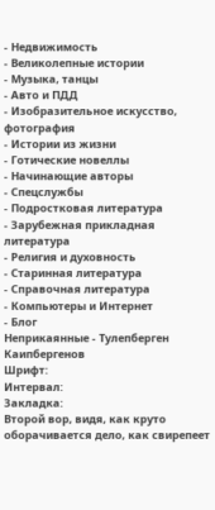- Недвижимость
- Великолепные истории
- Музыка, танцы
- Авто и ПДД
- Изобразительное искусство, фотография
- Истории из жизни
- Готические новеллы
- Начинающие авторы
- Спецслужбы
- Подростковая литература
- Зарубежная прикладная литература
- Религия и духовность
- Старинная литература
- Справочная литература
- Компьютеры и Интернет
- Блог
Неприкаянные - Тулепберген Каипбергенов
Шрифт:
Интервал:
Закладка:
Второй вор, видя, как круто оборачивается дело, как свирепеет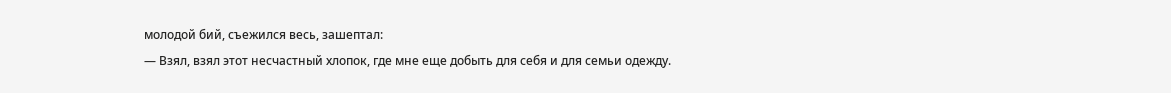молодой бий, съежился весь, зашептал:
— Взял, взял этот несчастный хлопок, где мне еще добыть для себя и для семьи одежду.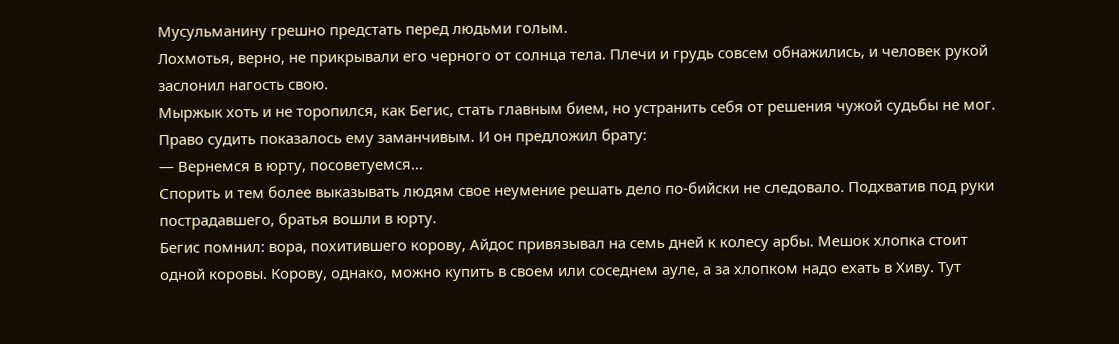Мусульманину грешно предстать перед людьми голым.
Лохмотья, верно, не прикрывали его черного от солнца тела. Плечи и грудь совсем обнажились, и человек рукой заслонил нагость свою.
Мыржык хоть и не торопился, как Бегис, стать главным бием, но устранить себя от решения чужой судьбы не мог. Право судить показалось ему заманчивым. И он предложил брату:
— Вернемся в юрту, посоветуемся…
Спорить и тем более выказывать людям свое неумение решать дело по-бийски не следовало. Подхватив под руки пострадавшего, братья вошли в юрту.
Бегис помнил: вора, похитившего корову, Айдос привязывал на семь дней к колесу арбы. Мешок хлопка стоит одной коровы. Корову, однако, можно купить в своем или соседнем ауле, а за хлопком надо ехать в Хиву. Тут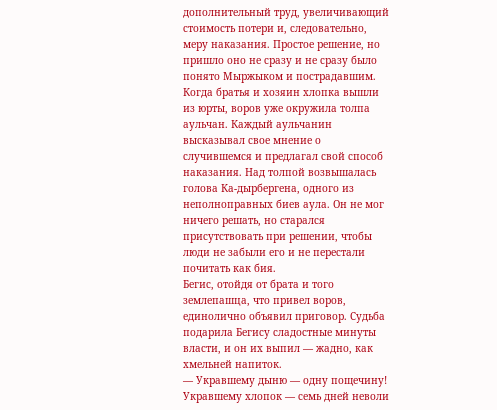дополнительный труд, увеличивающий стоимость потери и, следовательно, меру наказания. Простое решение, но пришло оно не сразу и не сразу было понято Мыржыком и пострадавшим.
Когда братья и хозяин хлопка вышли из юрты, воров уже окружила толпа аульчан. Каждый аульчанин высказывал свое мнение о случившемся и предлагал свой способ наказания. Над толпой возвышалась голова Ка-дырбергена, одного из неполноправных биев аула. Он не мог ничего решать, но старался присутствовать при решении, чтобы люди не забыли его и не перестали почитать как бия.
Бегис, отойдя от брата и того землепашца, что привел воров, единолично объявил приговор. Судьба подарила Бегису сладостные минуты власти, и он их выпил — жадно, как хмельней напиток.
— Укравшему дыню — одну пощечину! Укравшему хлопок — семь дней неволи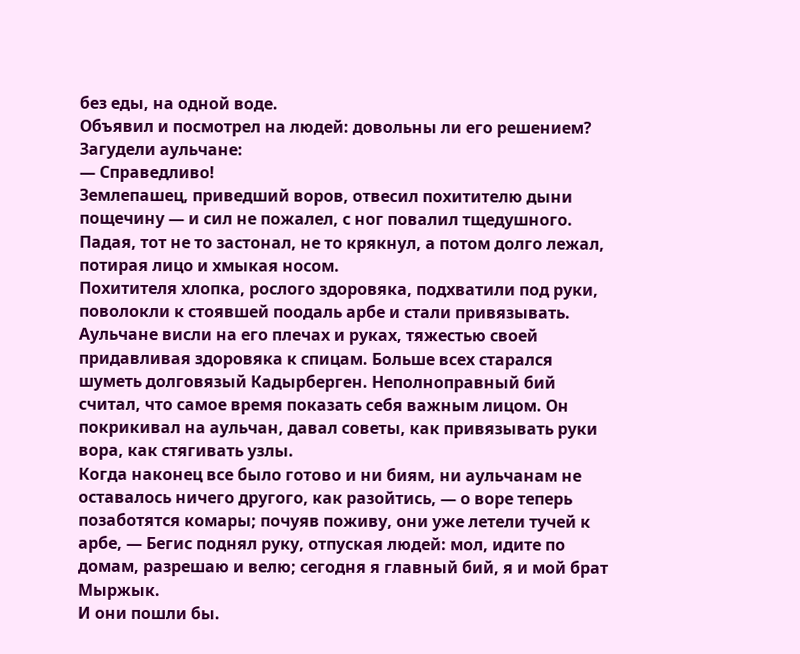без еды, на одной воде.
Объявил и посмотрел на людей: довольны ли его решением?
Загудели аульчане:
— Справедливо!
Землепашец, приведший воров, отвесил похитителю дыни пощечину — и сил не пожалел, с ног повалил тщедушного. Падая, тот не то застонал, не то крякнул, а потом долго лежал, потирая лицо и хмыкая носом.
Похитителя хлопка, рослого здоровяка, подхватили под руки, поволокли к стоявшей поодаль арбе и стали привязывать. Аульчане висли на его плечах и руках, тяжестью своей придавливая здоровяка к спицам. Больше всех старался шуметь долговязый Кадырберген. Неполноправный бий считал, что самое время показать себя важным лицом. Он покрикивал на аульчан, давал советы, как привязывать руки вора, как стягивать узлы.
Когда наконец все было готово и ни биям, ни аульчанам не оставалось ничего другого, как разойтись, — о воре теперь позаботятся комары; почуяв поживу, они уже летели тучей к арбе, — Бегис поднял руку, отпуская людей: мол, идите по домам, разрешаю и велю; сегодня я главный бий, я и мой брат Мыржык.
И они пошли бы.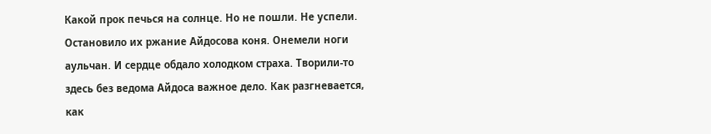Какой прок печься на солнце. Но не пошли. Не успели. Остановило их ржание Айдосова коня. Онемели ноги аульчан. И сердце обдало холодком страха. Творили-то здесь без ведома Айдоса важное дело. Как разгневается, как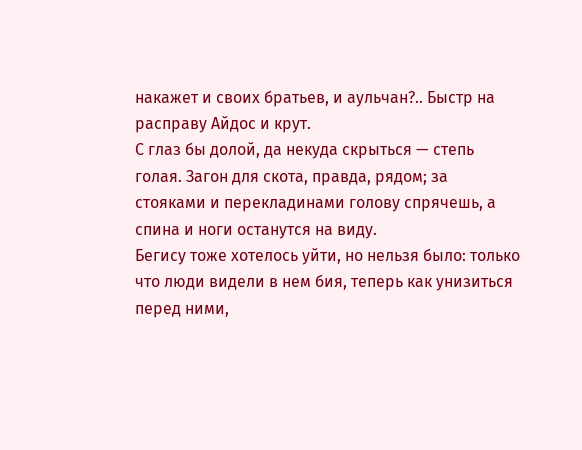накажет и своих братьев, и аульчан?.. Быстр на расправу Айдос и крут.
С глаз бы долой, да некуда скрыться — степь голая. Загон для скота, правда, рядом; за стояками и перекладинами голову спрячешь, а спина и ноги останутся на виду.
Бегису тоже хотелось уйти, но нельзя было: только что люди видели в нем бия, теперь как унизиться перед ними,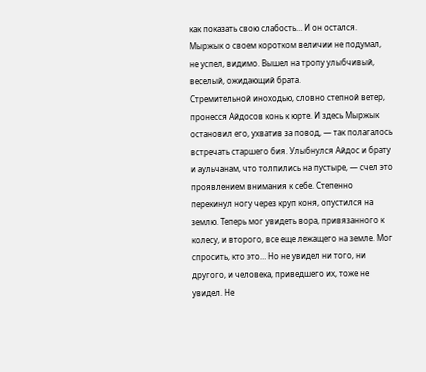как показать свою слабость… И он остался.
Мыржык о своем коротком величии не подумал, не успел, видимо. Вышел на тропу улыбчивый, веселый, ожидающий брата.
Стремительной иноходью, словно степной ветер, пронесся Айдосов конь к юрте. И здесь Мыржык остановил его, ухватив за повод, — так полагалось встречать старшего бия. Улыбнулся Айдос и брату и аульчанам, что толпились на пустыре, — счел это проявлением внимания к себе. Степенно перекинул ногу через круп коня, опустился на землю. Теперь мог увидеть вора, привязанного к колесу, и второго, все еще лежащего на земле. Мог спросить, кто это… Но не увидел ни того, ни другого, и человека, приведшего их, тоже не увидел. Не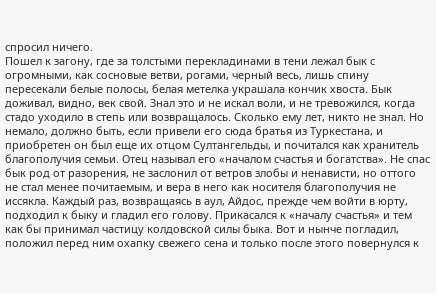спросил ничего.
Пошел к загону, где за толстыми перекладинами в тени лежал бык с огромными, как сосновые ветви, рогами, черный весь, лишь спину пересекали белые полосы, белая метелка украшала кончик хвоста. Бык доживал, видно, век свой. Знал это и не искал воли, и не тревожился, когда стадо уходило в степь или возвращалось. Сколько ему лет, никто не знал. Но немало, должно быть, если привели его сюда братья из Туркестана, и приобретен он был еще их отцом Султангельды, и почитался как хранитель благополучия семьи. Отец называл его «началом счастья и богатства». Не спас бык род от разорения, не заслонил от ветров злобы и ненависти, но оттого не стал менее почитаемым, и вера в него как носителя благополучия не иссякла. Каждый раз, возвращаясь в аул, Айдос, прежде чем войти в юрту, подходил к быку и гладил его голову. Прикасался к «началу счастья» и тем как бы принимал частицу колдовской силы быка. Вот и нынче погладил, положил перед ним охапку свежего сена и только после этого повернулся к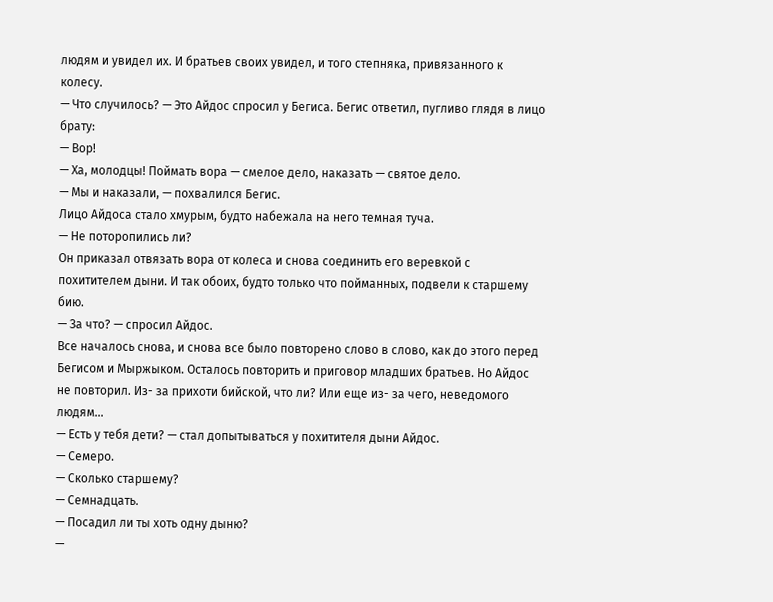людям и увидел их. И братьев своих увидел, и того степняка, привязанного к колесу.
— Что случилось? — Это Айдос спросил у Бегиса. Бегис ответил, пугливо глядя в лицо брату:
— Вор!
— Ха, молодцы! Поймать вора — смелое дело, наказать — святое дело.
— Мы и наказали, — похвалился Бегис.
Лицо Айдоса стало хмурым, будто набежала на него темная туча.
— Не поторопились ли?
Он приказал отвязать вора от колеса и снова соединить его веревкой с похитителем дыни. И так обоих, будто только что пойманных, подвели к старшему бию.
— За что? — спросил Айдос.
Все началось снова, и снова все было повторено слово в слово, как до этого перед Бегисом и Мыржыком. Осталось повторить и приговор младших братьев. Но Айдос не повторил. Из- за прихоти бийской, что ли? Или еще из- за чего, неведомого людям…
— Есть у тебя дети? — стал допытываться у похитителя дыни Айдос.
— Семеро.
— Сколько старшему?
— Семнадцать.
— Посадил ли ты хоть одну дыню?
—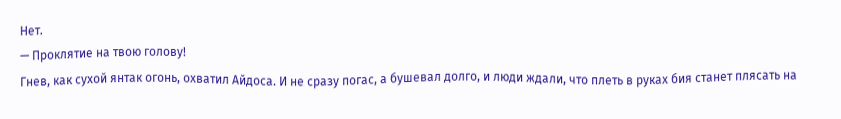Нет.
— Проклятие на твою голову!
Гнев, как сухой янтак огонь, охватил Айдоса. И не сразу погас, а бушевал долго, и люди ждали, что плеть в руках бия станет плясать на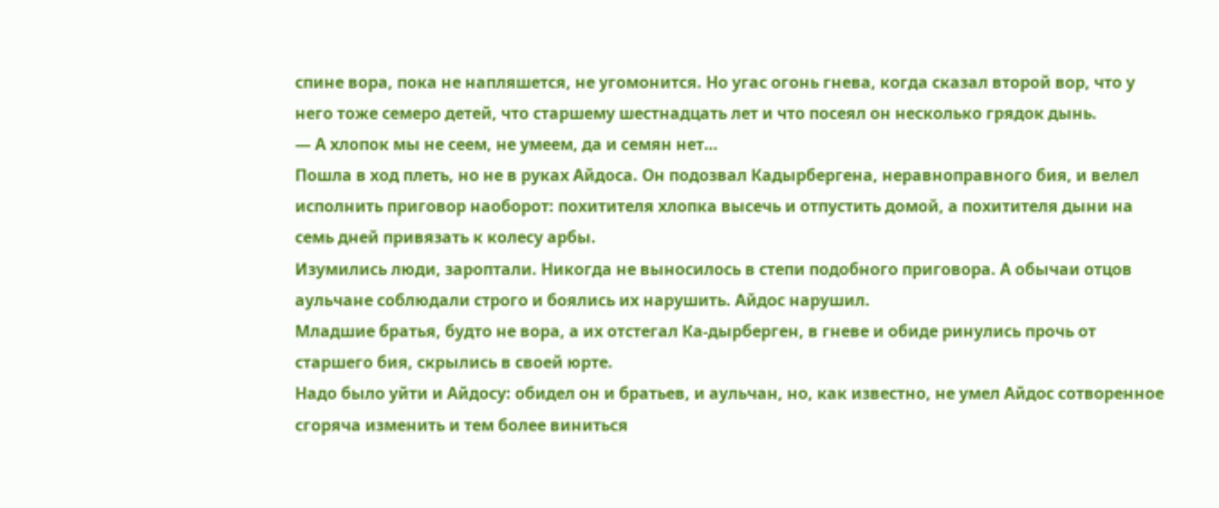спине вора, пока не напляшется, не угомонится. Но угас огонь гнева, когда сказал второй вор, что у него тоже семеро детей, что старшему шестнадцать лет и что посеял он несколько грядок дынь.
— А хлопок мы не сеем, не умеем, да и семян нет…
Пошла в ход плеть, но не в руках Айдоса. Он подозвал Кадырбергена, неравноправного бия, и велел исполнить приговор наоборот: похитителя хлопка высечь и отпустить домой, а похитителя дыни на семь дней привязать к колесу арбы.
Изумились люди, зароптали. Никогда не выносилось в степи подобного приговора. А обычаи отцов аульчане соблюдали строго и боялись их нарушить. Айдос нарушил.
Младшие братья, будто не вора, а их отстегал Ка-дырберген, в гневе и обиде ринулись прочь от старшего бия, скрылись в своей юрте.
Надо было уйти и Айдосу: обидел он и братьев, и аульчан, но, как известно, не умел Айдос сотворенное сгоряча изменить и тем более виниться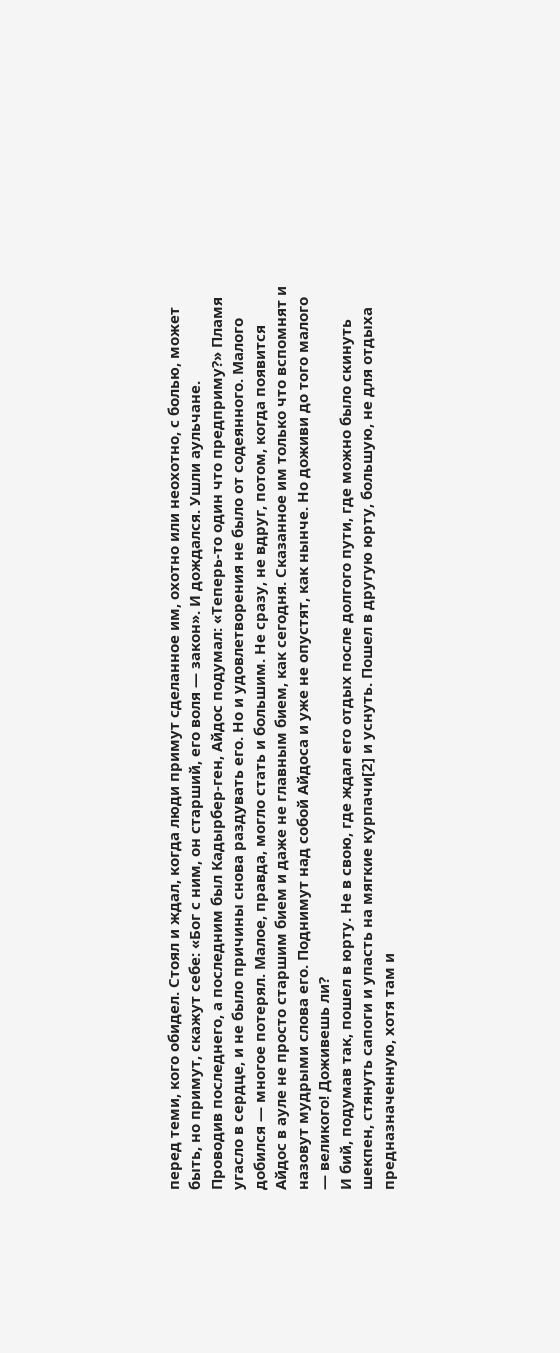перед теми, кого обидел. Стоял и ждал, когда люди примут сделанное им, охотно или неохотно, с болью, может быть, но примут, скажут себе: «Бог с ним, он старший, его воля — закон». И дождался. Ушли аульчане.
Проводив последнего, а последним был Кадырбер-ген, Айдос подумал: «Теперь-то один что предприму?» Пламя угасло в сердце, и не было причины снова раздувать его. Но и удовлетворения не было от содеянного. Малого добился — многое потерял. Малое, правда, могло стать и большим. Не сразу, не вдруг, потом, когда появится Айдос в ауле не просто старшим бием и даже не главным бием, как сегодня. Сказанное им только что вспомнят и назовут мудрыми слова его. Поднимут над собой Айдоса и уже не опустят, как нынче. Но доживи до того малого — великого! Доживешь ли?
И бий, подумав так, пошел в юрту. Не в свою, где ждал его отдых после долгого пути, где можно было скинуть шекпен, стянуть сапоги и упасть на мягкие курпачи[2] и уснуть. Пошел в другую юрту, большую, не для отдыха предназначенную, хотя там и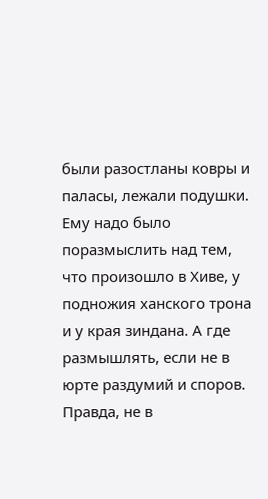были разостланы ковры и паласы, лежали подушки.
Ему надо было поразмыслить над тем, что произошло в Хиве, у подножия ханского трона и у края зиндана. А где размышлять, если не в юрте раздумий и споров. Правда, не в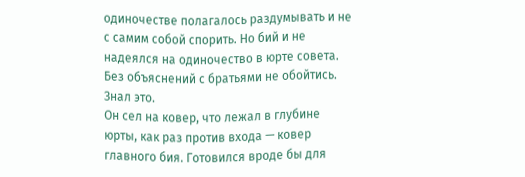одиночестве полагалось раздумывать и не с самим собой спорить. Но бий и не надеялся на одиночество в юрте совета. Без объяснений с братьями не обойтись. Знал это.
Он сел на ковер, что лежал в глубине юрты, как раз против входа — ковер главного бия. Готовился вроде бы для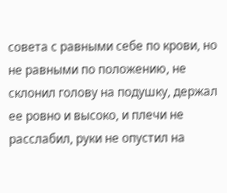совета с равными себе по крови, но не равными по положению, не склонил голову на подушку, держал ее ровно и высоко, и плечи не расслабил, руки не опустил на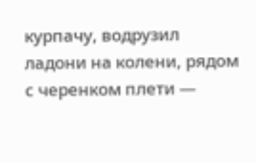курпачу, водрузил ладони на колени, рядом с черенком плети —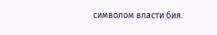символом власти бия.